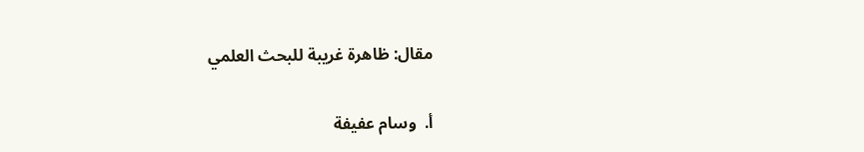مقال: ظاهرة غريبة للبحث العلمي

أ.  وسام عفيفة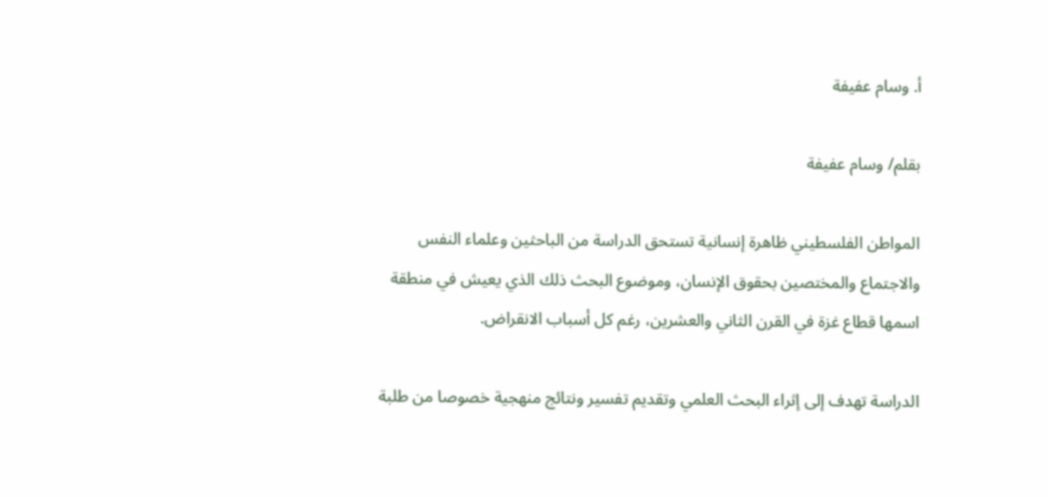أ. وسام عفيفة

بقلم/ وسام عفيفة

المواطن الفلسطيني ظاهرة إنسانية تستحق الدراسة من الباحثين وعلماء النفس والاجتماع والمختصين بحقوق الإنسان، وموضوع البحث ذلك الذي يعيش في منطقة اسمها قطاع غزة في القرن الثاني والعشرين، رغم كل أسباب الانقراض.

الدراسة تهدف إلى إثراء البحث العلمي وتقديم تفسير ونتائج منهجية خصوصا من طلبة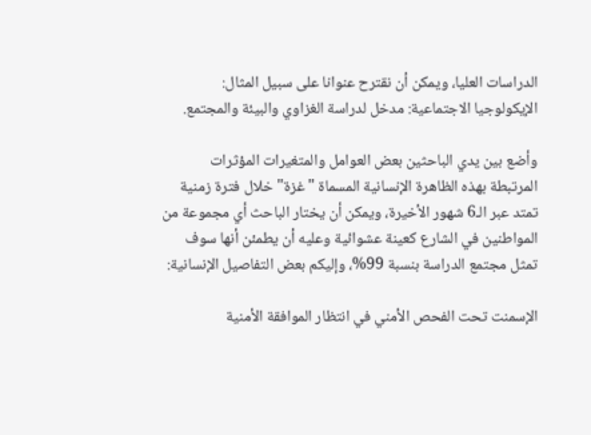الدراسات العليا، ويمكن أن نقترح عنوانا على سبيل المثال: الإيكولوجيا الاجتماعية: مدخل لدراسة الغزاوي والبيئة والمجتمع.

وأضع بين يدي الباحثين بعض العوامل والمتغيرات المؤثرات المرتبطة بهذه الظاهرة الإنسانية المسماة "غزة" خلال فترة زمنية تمتد عبر الـ6 شهور الأخيرة، ويمكن أن يختار الباحث أي مجموعة من المواطنين في الشارع كعينة عشوائية وعليه أن يطمئن أنها سوف تمثل مجتمع الدراسة بنسبة 99%، وإليكم بعض التفاصيل الإنسانية:

الإسمنت تحت الفحص الأمني في انتظار الموافقة الأمنية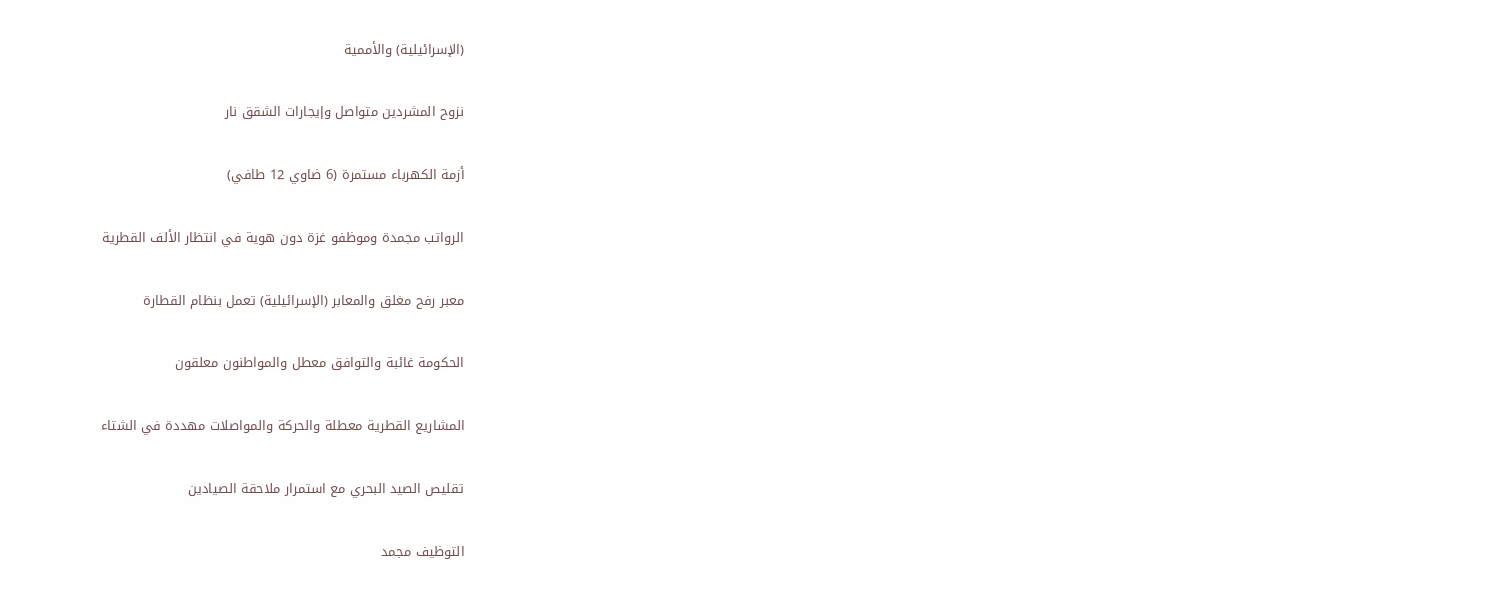(الإسرائيلية) والأممية

نزوح المشردين متواصل وإيجارات الشقق نار

أزمة الكهرباء مستمرة (6 ضاوي 12 طافي)

الرواتب مجمدة وموظفو غزة دون هوية في انتظار الألف القطرية

معبر رفح مغلق والمعابر (الإسرائيلية) تعمل بنظام القطارة

الحكومة غائبة والتوافق معطل والمواطنون معلقون

المشاريع القطرية معطلة والحركة والمواصلات مهددة في الشتاء

تقليص الصيد البحري مع استمرار ملاحقة الصيادين

التوظيف مجمد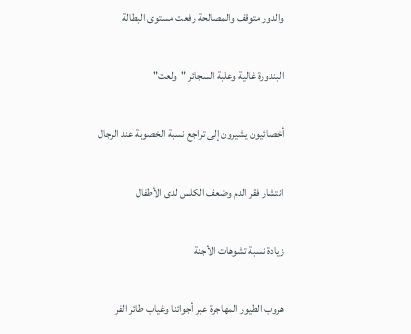والدور متوقف والمصالحة رفعت مستوى البطالة

البندورة غالية وعلبة السجائر "ولعت"

أخصائيون يشيرون إلى تراجع نسبة الخصوبة عند الرجال

انتشار فقر الدم وضعف الكلس لدى الأطفال

زيادة نسبة تشوهات الأجنة

هروب الطيور المهاجرة عبر أجوائنا وغياب طائر الفر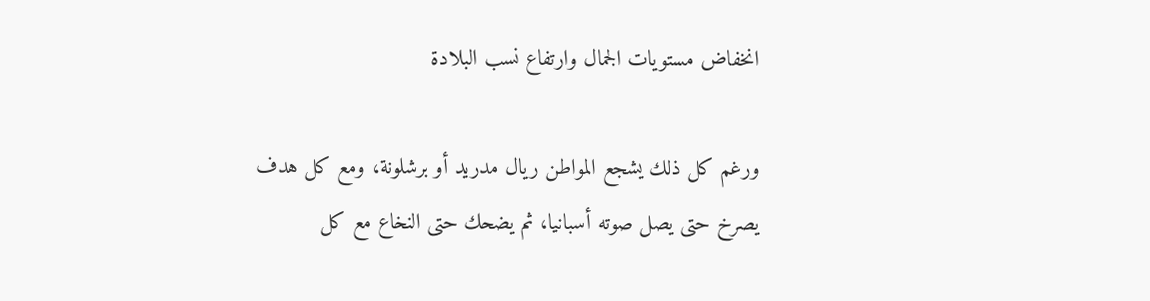انخفاض مستويات الجمال وارتفاع نسب البلادة

ورغم كل ذلك يشجع المواطن ريال مدريد أو برشلونة، ومع كل هدف يصرخ حتى يصل صوته أسبانيا، ثم يضحك حتى النخاع مع كل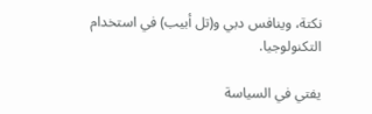نكتة، وينافس دبي و(تل أبيب) في استخدام التكنولوجيا.

يفتي في السياسة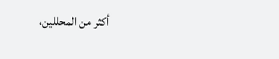أكثر من المحللين،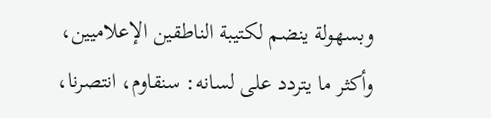وبسهولة ينضم لكتيبة الناطقين الإعلاميين، وأكثر ما يتردد على لسانه: سنقاوم، انتصرنا،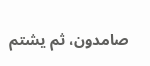صامدون، ثم يشتم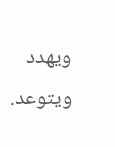ويهدد ويتوعد.